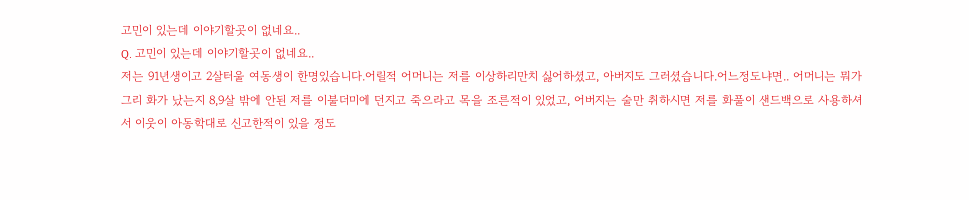고민이 있는데 이야기할곳이 없네요..
Q. 고민이 있는데 이야기할곳이 없네요..
저는 91년생이고 2살터울 여동생이 한명있습니다.어릴적 어머니는 저를 이상하리만치 싫어하셨고, 아버지도 그러셨습니다.어느정도냐면.. 어머니는 뭐가 그리 화가 났는지 8,9살 밖에 안된 저를 이불더미에 던지고 죽으라고 목을 조른적이 있었고, 어버지는 술만 취하시면 저를 화풀이 샌드백으로 사용하셔서 이웃이 아동학대로 신고한적이 있을 정도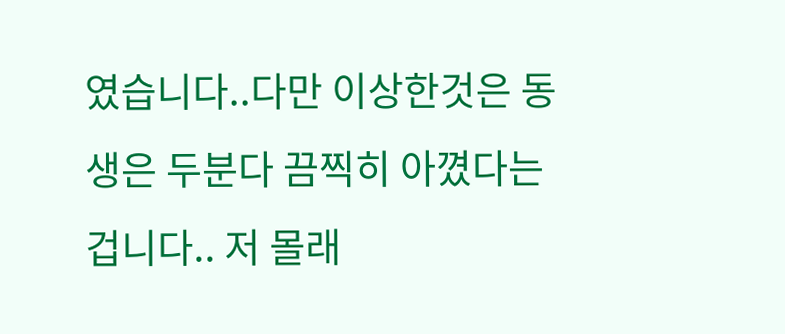였습니다..다만 이상한것은 동생은 두분다 끔찍히 아꼈다는겁니다.. 저 몰래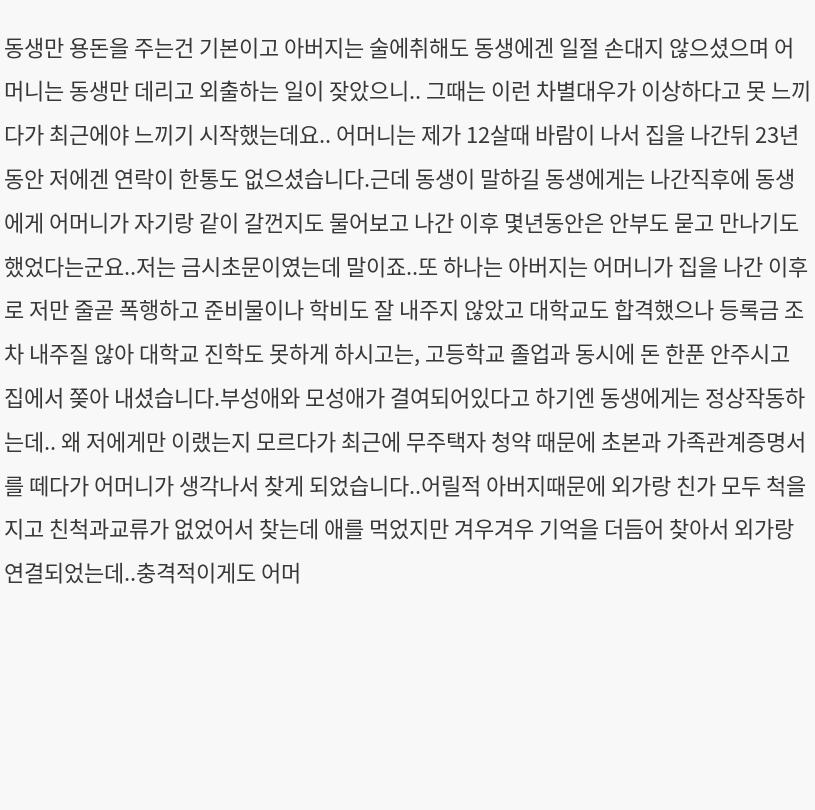동생만 용돈을 주는건 기본이고 아버지는 술에취해도 동생에겐 일절 손대지 않으셨으며 어머니는 동생만 데리고 외출하는 일이 잦았으니.. 그때는 이런 차별대우가 이상하다고 못 느끼다가 최근에야 느끼기 시작했는데요.. 어머니는 제가 12살때 바람이 나서 집을 나간뒤 23년동안 저에겐 연락이 한통도 없으셨습니다.근데 동생이 말하길 동생에게는 나간직후에 동생에게 어머니가 자기랑 같이 갈껀지도 물어보고 나간 이후 몇년동안은 안부도 묻고 만나기도 했었다는군요..저는 금시초문이였는데 말이죠..또 하나는 아버지는 어머니가 집을 나간 이후로 저만 줄곧 폭행하고 준비물이나 학비도 잘 내주지 않았고 대학교도 합격했으나 등록금 조차 내주질 않아 대학교 진학도 못하게 하시고는, 고등학교 졸업과 동시에 돈 한푼 안주시고 집에서 쫒아 내셨습니다.부성애와 모성애가 결여되어있다고 하기엔 동생에게는 정상작동하는데.. 왜 저에게만 이랬는지 모르다가 최근에 무주택자 청약 때문에 초본과 가족관계증명서를 떼다가 어머니가 생각나서 찾게 되었습니다..어릴적 아버지때문에 외가랑 친가 모두 척을 지고 친척과교류가 없었어서 찾는데 애를 먹었지만 겨우겨우 기억을 더듬어 찾아서 외가랑 연결되었는데..충격적이게도 어머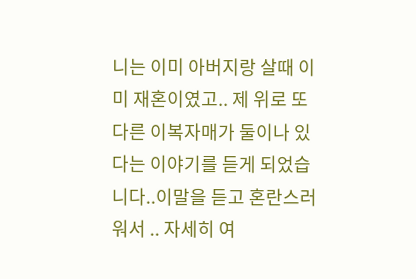니는 이미 아버지랑 살때 이미 재혼이였고.. 제 위로 또다른 이복자매가 둘이나 있다는 이야기를 듣게 되었습니다..이말을 듣고 혼란스러워서 .. 자세히 여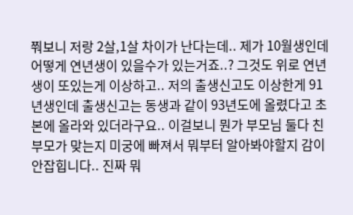쭤보니 저랑 2살,1살 차이가 난다는데.. 제가 10월생인데 어떻게 연년생이 있을수가 있는거죠..? 그것도 위로 연년생이 또있는게 이상하고.. 저의 출생신고도 이상한게 91년생인데 출생신고는 동생과 같이 93년도에 올렸다고 초본에 올라와 있더라구요.. 이걸보니 뭔가 부모님 둘다 친부모가 맞는지 미궁에 빠져서 뭐부터 알아봐야할지 감이 안잡힙니다.. 진짜 뭐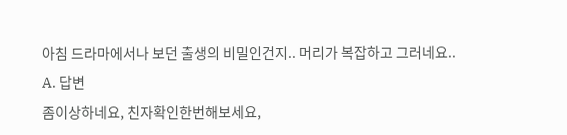아침 드라마에서나 보던 출생의 비밀인건지.. 머리가 복잡하고 그러네요..
A. 답변
좀이상하네요, 친자확인한번해보세요,